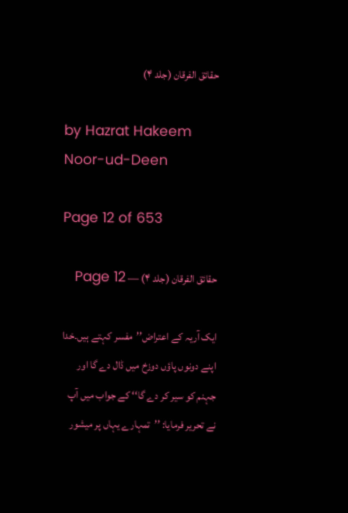حقائق الفرقان (جلد ۴)

by Hazrat Hakeem Noor-ud-Deen

Page 12 of 653

حقائق الفرقان (جلد ۴) — Page 12

ایک آریہ کے اعتراض’’مفسر کہتے ہیں۔خدا اپنے دونوں پاؤں دوزخ میں ڈال دے گا اور جہنم کو سیر کر دے گا‘‘ کے جواب میں آپ نے تحریر فرمایا: ’’تمہارے یہاں پر میشور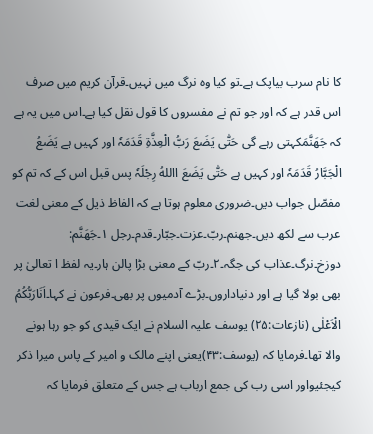کا نام سرب بیاپک ہے۔تو کیا وہ نرگ میں نہیں۔قرآن کریم میں صرف اس قدر ہے کہ اور جو تم نے مفسروں کا قول نقل کیا ہے۔اس میں یہ ہے کہ جَھَنَّمَکہتی رہے گی حَتّٰی یَضَعَ رَبُّ الْعِذَّۃِ قَدَمَہٗ اور کہیں ہے یَضَعُ الْجَبَّارُ قَدَمَہٗ اور کہیں ہے حَتّٰی یَضَعَ االلهُ رِجْلَہٗ پس قبل اس کے کہ تم کو مفصّل جواب دیں۔ضروری معلوم ہوتا ہے کہ الفاظ ذیل کے معنی لغت عرب سے لکھ دیں۔جھنم۔ربّ۔عزت۔جبّار۔قدم۔رجل ۱۔جَھَنَّم: دوزخ۔نرگ۔عذاب کی جگہ۔۲۔ربّ کے معنی بڑا پالن ہار۔یہ لفظ ا تعالیٰ پر بھی بولا گیا ہے اور دنیاداروں۔بڑے آدمیوں پر بھی۔فرعون نے کہا۔اَنَارَبُّکُمُ الْاَعْلٰی (نازعات:۲۵) یوسف علیہ السلام نے ایک قیدی کو جو رہا ہونے والا تھا۔فرمایا کہ (یوسف:۴۳)یعنی اپنے مالک و امیر کے پاس میرا ذکر کیجئیواور اسی رب کی جمع ارباب ہے جس کے متعلق فرمایا کہ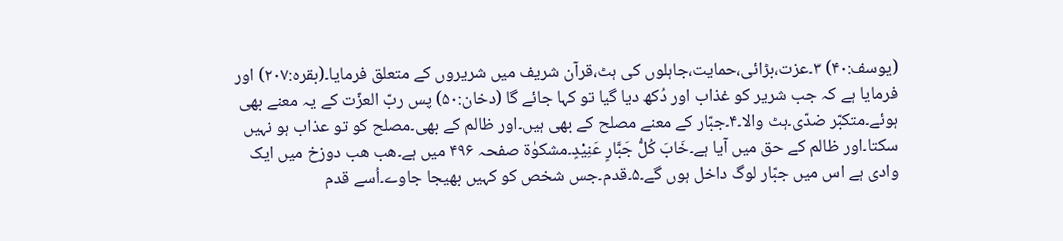(یوسف:۴۰) ۳۔عزت،بڑائی،حمایت،جاہلوں کی ہٹ،قرآن شریف میں شریروں کے متعلق فرمایا۔(بقرہ:۲۰۷) اور فرمایا ہے کہ جب شریر کو غذاب اور دُکھ دیا گیا تو کہا جائے گا (دخان:۵۰) پس ربّ العزّت کے یہ معنے بھی ہوئے۔متکبّر ضدّی۔ہٹ والا۔۴۔جبّار کے معنے مصلح کے بھی ہیں۔اور ظالم کے بھی۔مصلح کو تو عذاب ہو نہیں سکتا۔اور ظالم کے حق میں آیا ہے۔خَابَ کُلُّ جَبَّارٍ عَنِیْدٍ۔مشکوٰۃ صفحہ ۴۹۶ میں ہے۔ھب ھب دوزخ میں ایک وادی ہے اس میں جبّار لوگ داخل ہوں گے۔۵۔قدم۔جس شخص کو کہیں بھیجا جاوے۔اُسے قدم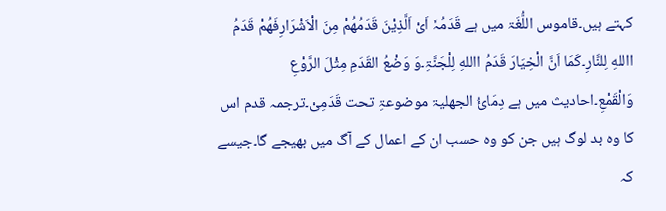کہتے ہیں۔قاموس اللُّغَۃ میں ہے قَدَمُہٗ اَیْ اَلَّذِیْنَ قَدَمُھُمْ مِنَ الْاَشْرَارِفَھُمْ قَدَمُ االلهِ لِلنَّارِ۔کَمَا اَنَّ الْخِیَارَ قَدَمُ االلهِ لِلْجَنَّۃِ۔وَ وَضْعُ القَدَمِ مِثْلَ الرَّوْعِ وَالْقَمْعِ۔احادیث میں ہے دِمَائُ الجھلیۃ موضوعۃِ تحت قَدَمِیْ۔ترجمہ قدم اس کا وہ بد لوگ ہیں جن کو وہ حسب ان کے اعمال کے آگ میں بھیجے گا۔جیسے کہ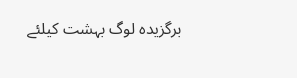برگزیدہ لوگ بہشت کیلئے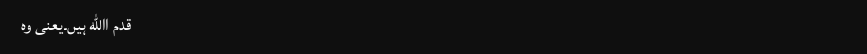قدم االله ہیں۔یعنی وہ